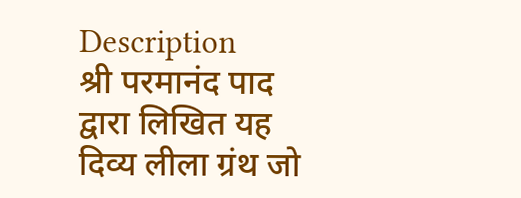Description
श्री परमानंद पाद द्वारा लिखित यह दिव्य लीला ग्रंथ जो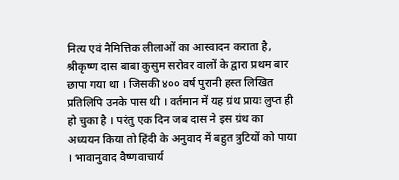नित्य एवं नैमित्तिक लीलाओं का आस्वादन कराता है, श्रीकृष्ण दास बाबा कुसुम सरोवर वालों के द्वारा प्रथम बार छापा गया था । जिसकी ४०० वर्ष पुरानी हस्त लिखित प्रतिलिपि उनके पास थी । वर्तमान में यह ग्रंथ प्रायः लुप्त ही हो चुका है । परंतु एक दिन जब दास ने इस ग्रंथ का अध्ययन किया तो हिंदी के अनुवाद में बहुत त्रुटियों को पाया । भावानुवाद वैष्णवाचार्य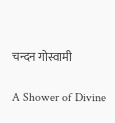चन्दन गोस्वामी

A Shower of Divine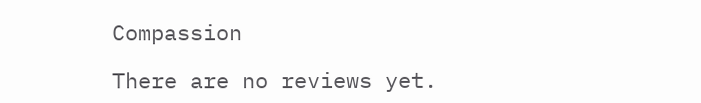Compassion

There are no reviews yet.